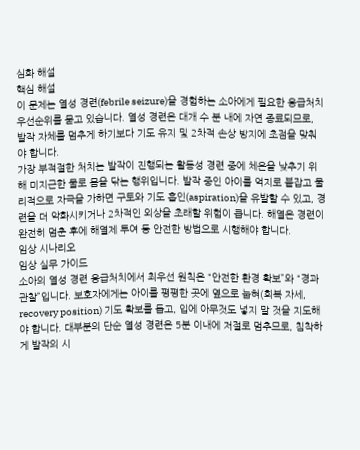심화 해설
핵심 해설
이 문제는 열성 경련(febrile seizure)을 경험하는 소아에게 필요한 응급처치 우선순위를 묻고 있습니다. 열성 경련은 대개 수 분 내에 자연 종료되므로, 발작 자체를 멈추게 하기보다 기도 유지 및 2차적 손상 방지에 초점을 맞춰야 합니다.
가장 부적절한 처치는 발작이 진행되는 활동성 경련 중에 체온을 낮추기 위해 미지근한 물로 몸을 닦는 행위입니다. 발작 중인 아이를 억지로 붙잡고 물리적으로 자극을 가하면 구토와 기도 흡인(aspiration)을 유발할 수 있고, 경련을 더 악화시키거나 2차적인 외상을 초래할 위험이 큽니다. 해열은 경련이 완전히 멈춘 후에 해열제 투여 등 안전한 방법으로 시행해야 합니다.
임상 시나리오
임상 실무 가이드
소아의 열성 경련 응급처치에서 최우선 원칙은 “안전한 환경 확보”와 “경과 관찰”입니다. 보호자에게는 아이를 평평한 곳에 옆으로 눕혀(회복 자세, recovery position) 기도 확보를 돕고, 입에 아무것도 넣지 말 것을 지도해야 합니다. 대부분의 단순 열성 경련은 5분 이내에 저절로 멈추므로, 침착하게 발작의 시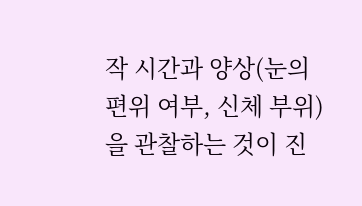작 시간과 양상(눈의 편위 여부, 신체 부위)을 관찰하는 것이 진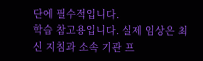단에 필수적입니다.
학습 참고용입니다. 실제 임상은 최신 지침과 소속 기관 프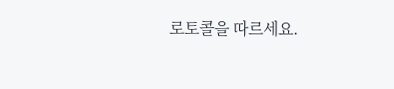로토콜을 따르세요.